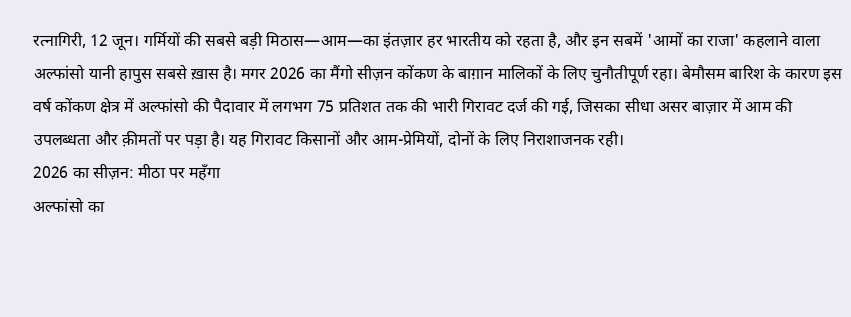रत्नागिरी, 12 जून। गर्मियों की सबसे बड़ी मिठास—आम—का इंतज़ार हर भारतीय को रहता है, और इन सबमें 'आमों का राजा' कहलाने वाला अल्फांसो यानी हापुस सबसे ख़ास है। मगर 2026 का मैंगो सीज़न कोंकण के बाग़ान मालिकों के लिए चुनौतीपूर्ण रहा। बेमौसम बारिश के कारण इस वर्ष कोंकण क्षेत्र में अल्फांसो की पैदावार में लगभग 75 प्रतिशत तक की भारी गिरावट दर्ज की गई, जिसका सीधा असर बाज़ार में आम की उपलब्धता और क़ीमतों पर पड़ा है। यह गिरावट किसानों और आम-प्रेमियों, दोनों के लिए निराशाजनक रही।
2026 का सीज़न: मीठा पर महँगा
अल्फांसो का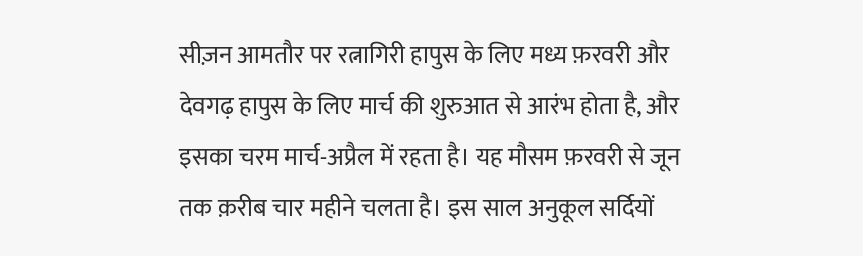सीज़न आमतौर पर रत्नागिरी हापुस के लिए मध्य फ़रवरी और देवगढ़ हापुस के लिए मार्च की शुरुआत से आरंभ होता है, और इसका चरम मार्च-अप्रैल में रहता है। यह मौसम फ़रवरी से जून तक क़रीब चार महीने चलता है। इस साल अनुकूल सर्दियों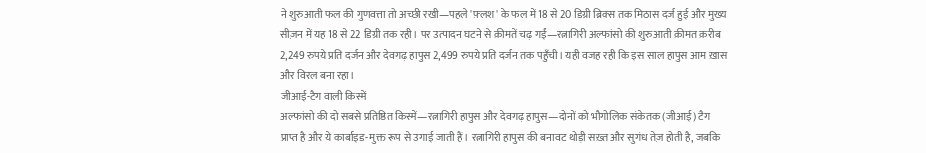ने शुरुआती फल की गुणवत्ता तो अच्छी रखी—पहले 'फ़्लश' के फल में 18 से 20 डिग्री ब्रिक्स तक मिठास दर्ज हुई और मुख्य सीज़न में यह 18 से 22 डिग्री तक रही। पर उत्पादन घटने से क़ीमतें चढ़ गईं—रत्नागिरी अल्फांसो की शुरुआती क़ीमत क़रीब 2,249 रुपये प्रति दर्जन और देवगढ़ हापुस 2,499 रुपये प्रति दर्जन तक पहुँची। यही वजह रही कि इस साल हापुस आम ख़ास और विरल बना रहा।
जीआई-टैग वाली किस्में
अल्फांसो की दो सबसे प्रतिष्ठित किस्में—रत्नागिरी हापुस और देवगढ़ हापुस—दोनों को भौगोलिक संकेतक (जीआई) टैग प्राप्त है और ये कार्बाइड-मुक्त रूप से उगाई जाती हैं। रत्नागिरी हापुस की बनावट थोड़ी सख़्त और सुगंध तेज़ होती है, जबकि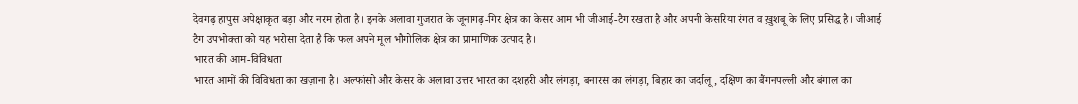देवगढ़ हापुस अपेक्षाकृत बड़ा और नरम होता है। इनके अलावा गुजरात के जूनागढ़-गिर क्षेत्र का केसर आम भी जीआई-टैग रखता है और अपनी केसरिया रंगत व ख़ुशबू के लिए प्रसिद्ध है। जीआई टैग उपभोक्ता को यह भरोसा देता है कि फल अपने मूल भौगोलिक क्षेत्र का प्रामाणिक उत्पाद है।
भारत की आम-विविधता
भारत आमों की विविधता का खज़ाना है। अल्फांसो और केसर के अलावा उत्तर भारत का दशहरी और लंगड़ा, बनारस का लंगड़ा, बिहार का जर्दालू, दक्षिण का बैंगनपल्ली और बंगाल का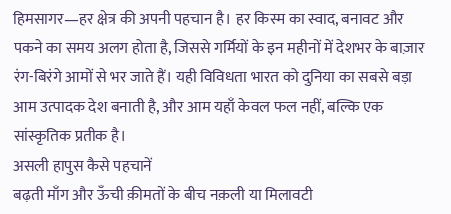हिमसागर—हर क्षेत्र की अपनी पहचान है। हर किस्म का स्वाद, बनावट और पकने का समय अलग होता है, जिससे गर्मियों के इन महीनों में देशभर के बाज़ार रंग-बिरंगे आमों से भर जाते हैं। यही विविधता भारत को दुनिया का सबसे बड़ा आम उत्पादक देश बनाती है, और आम यहाँ केवल फल नहीं, बल्कि एक सांस्कृतिक प्रतीक है।
असली हापुस कैसे पहचानें
बढ़ती माँग और ऊँची क़ीमतों के बीच नक़ली या मिलावटी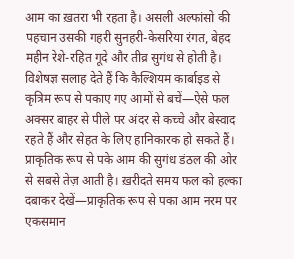आम का ख़तरा भी रहता है। असली अल्फांसो की पहचान उसकी गहरी सुनहरी-केसरिया रंगत, बेहद महीन रेशे-रहित गूदे और तीव्र सुगंध से होती है। विशेषज्ञ सलाह देते हैं कि कैल्शियम कार्बाइड से कृत्रिम रूप से पकाए गए आमों से बचें—ऐसे फल अक्सर बाहर से पीले पर अंदर से कच्चे और बेस्वाद रहते हैं और सेहत के लिए हानिकारक हो सकते हैं। प्राकृतिक रूप से पके आम की सुगंध डंठल की ओर से सबसे तेज़ आती है। ख़रीदते समय फल को हल्का दबाकर देखें—प्राकृतिक रूप से पका आम नरम पर एकसमान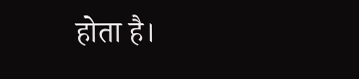होता है।